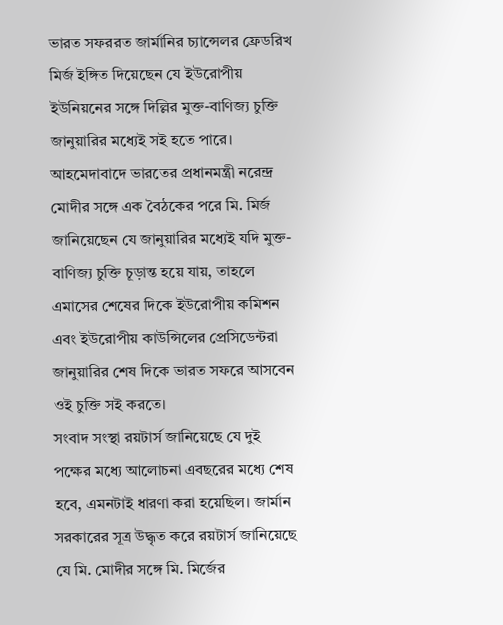ভারত সফররত জার্মানির চ্যান্সেলর ফ্রেডরিখ মির্জ ইঙ্গিত দিয়েছেন যে ইউরোপীয় ইউনিয়নের সঙ্গে দিল্লির মুক্ত-বাণিজ্য চুক্তি জানুয়ারির মধ্যেই সই হতে পারে।
আহমেদাবাদে ভারতের প্রধানমন্ত্রী নরেন্দ্র মোদীর সঙ্গে এক বৈঠকের পরে মি. মির্জ জানিয়েছেন যে জানুয়ারির মধ্যেই যদি মুক্ত-বাণিজ্য চুক্তি চূড়ান্ত হয়ে যায়, তাহলে এমাসের শেষের দিকে ইউরোপীয় কমিশন এবং ইউরোপীয় কাউন্সিলের প্রেসিডেন্টরা জানুয়ারির শেষ দিকে ভারত সফরে আসবেন ওই চুক্তি সই করতে।
সংবাদ সংস্থা রয়টার্স জানিয়েছে যে দুই পক্ষের মধ্যে আলোচনা এবছরের মধ্যে শেষ হবে, এমনটাই ধারণা করা হয়েছিল। জার্মান সরকারের সূত্র উদ্ধৃত করে রয়টার্স জানিয়েছে যে মি. মোদীর সঙ্গে মি. মির্জের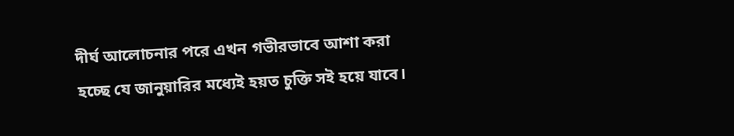দীর্ঘ আলোচনার পরে এখন গভীরভাবে আশা করা হচ্ছে যে জানুয়ারির মধ্যেই হয়ত চুক্তি সই হয়ে যাবে।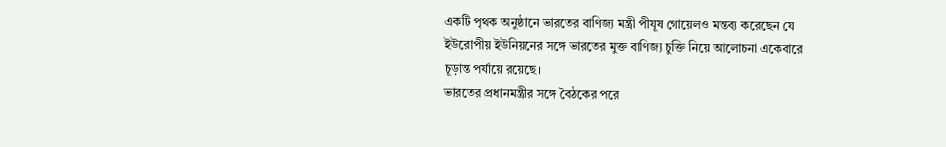একটি পৃথক অনুষ্ঠানে ভারতের বাণিজ্য মন্ত্রী পীযূষ গোয়েলও মন্তব্য করেছেন যে ইউরোপীয় ইউনিয়নের সঙ্গে ভারতের মুক্ত বাণিজ্য চুক্তি নিয়ে আলোচনা একেবারে চূড়ান্ত পর্যায়ে রয়েছে।
ভারতের প্রধানমন্ত্রীর সঙ্গে বৈঠকের পরে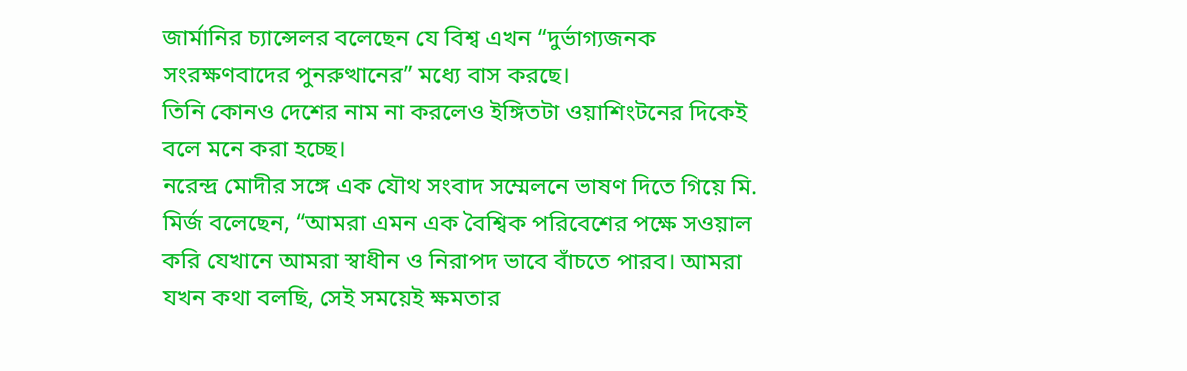জার্মানির চ্যান্সেলর বলেছেন যে বিশ্ব এখন “দুর্ভাগ্যজনক সংরক্ষণবাদের পুনরুত্থানের” মধ্যে বাস করছে।
তিনি কোনও দেশের নাম না করলেও ইঙ্গিতটা ওয়াশিংটনের দিকেই বলে মনে করা হচ্ছে।
নরেন্দ্র মোদীর সঙ্গে এক যৌথ সংবাদ সম্মেলনে ভাষণ দিতে গিয়ে মি. মির্জ বলেছেন, “আমরা এমন এক বৈশ্বিক পরিবেশের পক্ষে সওয়াল করি যেখানে আমরা স্বাধীন ও নিরাপদ ভাবে বাঁচতে পারব। আমরা যখন কথা বলছি, সেই সময়েই ক্ষমতার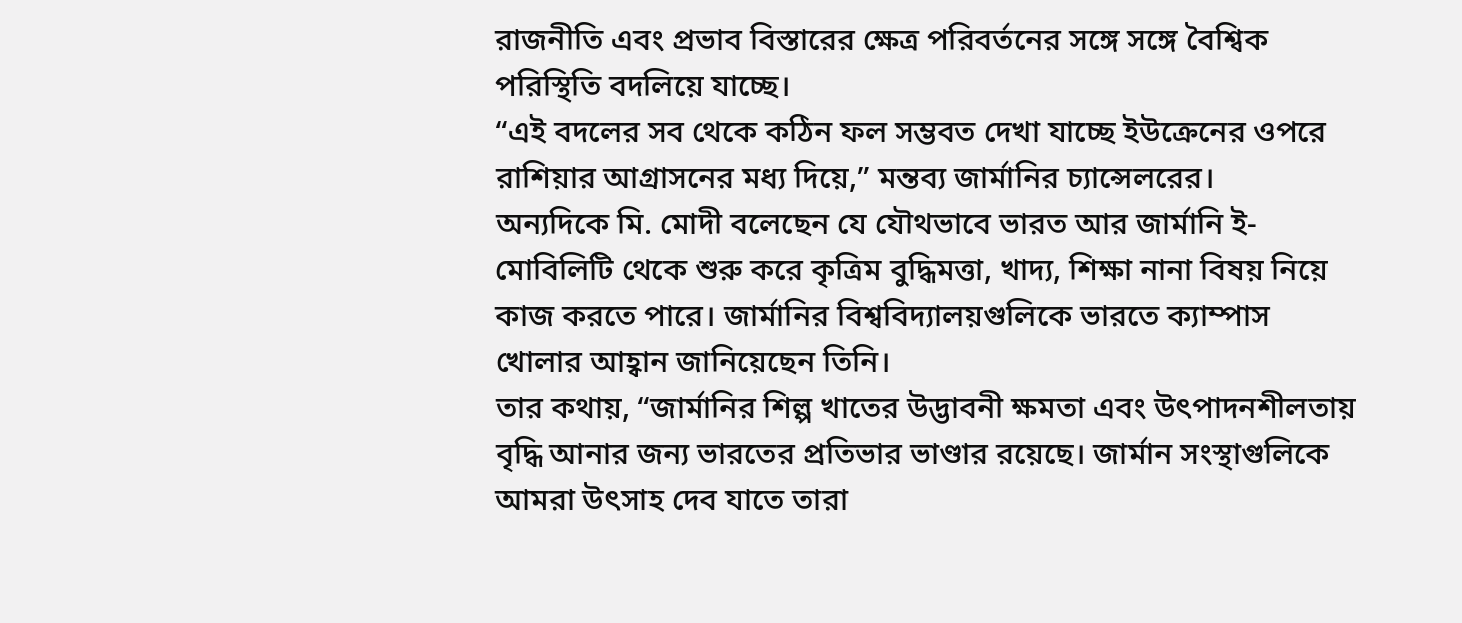রাজনীতি এবং প্রভাব বিস্তারের ক্ষেত্র পরিবর্তনের সঙ্গে সঙ্গে বৈশ্বিক পরিস্থিতি বদলিয়ে যাচ্ছে।
“এই বদলের সব থেকে কঠিন ফল সম্ভবত দেখা যাচ্ছে ইউক্রেনের ওপরে রাশিয়ার আগ্রাসনের মধ্য দিয়ে,” মন্তব্য জার্মানির চ্যান্সেলরের।
অন্যদিকে মি. মোদী বলেছেন যে যৌথভাবে ভারত আর জার্মানি ই-মোবিলিটি থেকে শুরু করে কৃত্রিম বুদ্ধিমত্তা, খাদ্য, শিক্ষা নানা বিষয় নিয়ে কাজ করতে পারে। জার্মানির বিশ্ববিদ্যালয়গুলিকে ভারতে ক্যাম্পাস খোলার আহ্বান জানিয়েছেন তিনি।
তার কথায়, “জার্মানির শিল্প খাতের উদ্ভাবনী ক্ষমতা এবং উৎপাদনশীলতায় বৃদ্ধি আনার জন্য ভারতের প্রতিভার ভাণ্ডার রয়েছে। জার্মান সংস্থাগুলিকে আমরা উৎসাহ দেব যাতে তারা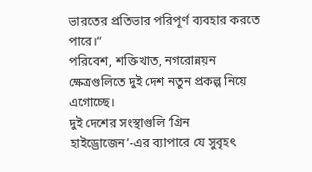ভারতের প্রতিভার পরিপূর্ণ ব্যবহার করতে পারে।“
পরিবেশ, শক্তিখাত, নগরোন্নয়ন ক্ষেত্রগুলিতে দুই দেশ নতুন প্রকল্প নিয়ে এগোচ্ছে।
দুই দেশের সংস্থাগুলি ‘গ্রিন হাইড্রোজেন’-এর ব্যাপারে যে সুবৃহৎ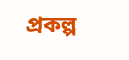প্রকল্প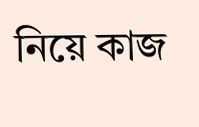নিয়ে কাজ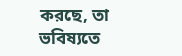করছে, তা ভবিষ্যতে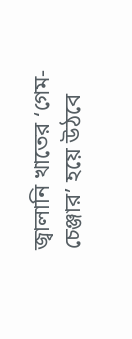জ্বালানি খাতের ‘গেম-চেঞ্জার’ হয়ে উঠবে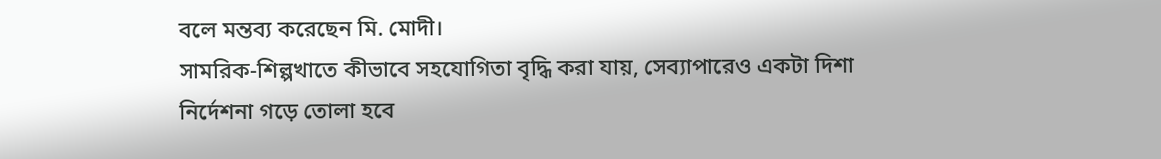বলে মন্তব্য করেছেন মি. মোদী।
সামরিক-শিল্পখাতে কীভাবে সহযোগিতা বৃদ্ধি করা যায়, সেব্যাপারেও একটা দিশা নির্দেশনা গড়ে তোলা হবে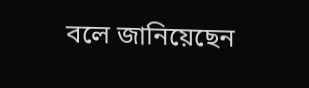বলে জানিয়েছেন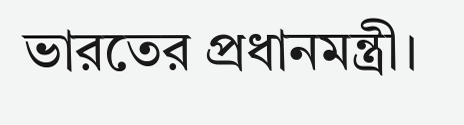ভারতের প্রধানমন্ত্রী।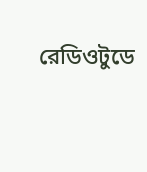রেডিওটুডে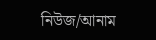নিউজ/আনাম